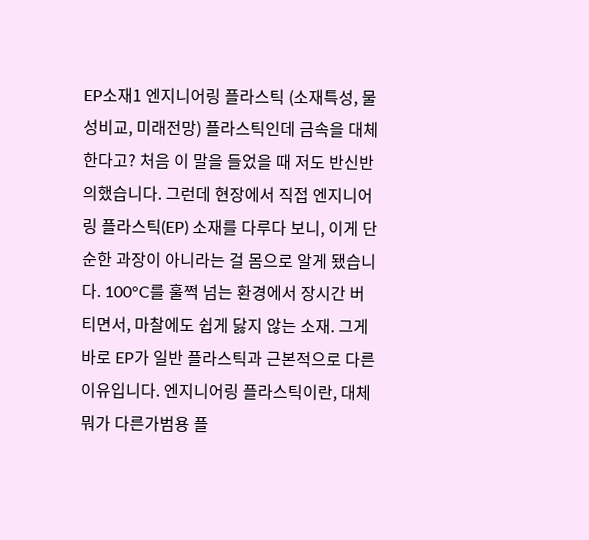EP소재1 엔지니어링 플라스틱 (소재특성, 물성비교, 미래전망) 플라스틱인데 금속을 대체한다고? 처음 이 말을 들었을 때 저도 반신반의했습니다. 그런데 현장에서 직접 엔지니어링 플라스틱(EP) 소재를 다루다 보니, 이게 단순한 과장이 아니라는 걸 몸으로 알게 됐습니다. 100°C를 훌쩍 넘는 환경에서 장시간 버티면서, 마찰에도 쉽게 닳지 않는 소재. 그게 바로 EP가 일반 플라스틱과 근본적으로 다른 이유입니다. 엔지니어링 플라스틱이란, 대체 뭐가 다른가범용 플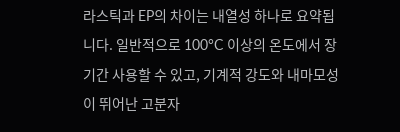라스틱과 EP의 차이는 내열성 하나로 요약됩니다. 일반적으로 100°C 이상의 온도에서 장기간 사용할 수 있고, 기계적 강도와 내마모성이 뛰어난 고분자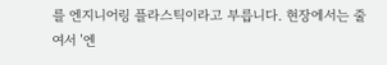를 엔지니어링 플라스틱이라고 부릅니다. 현장에서는 줄여서 '엔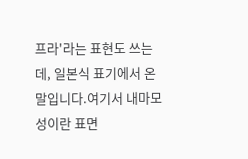프라'라는 표현도 쓰는데, 일본식 표기에서 온 말입니다.여기서 내마모성이란 표면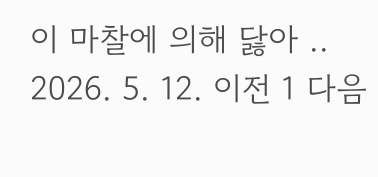이 마찰에 의해 닳아 .. 2026. 5. 12. 이전 1 다음